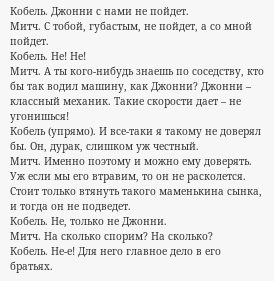Кобель. Джонни с нами не пойдет.
Митч. С тобой, губастым, не пойдет, а со мной пойдет.
Кобель. Не! Не!
Митч. А ты кого-нибудь знаешь по соседству, кто бы так водил машину, как Джонни? Джонни – классный механик. Такие скорости дает – не угонишься!
Кобель (упрямо). И все-таки я такому не доверял бы. Он, дурак, слишком уж честный.
Митч. Именно поэтому и можно ему доверять. Уж если мы его втравим, то он не расколется. Стоит только втянуть такого маменькина сынка, и тогда он не подведет.
Кобель. Не, только не Джонни.
Митч. На сколько спорим? На сколько?
Кобель. Не-е! Для него главное дело в его братьях.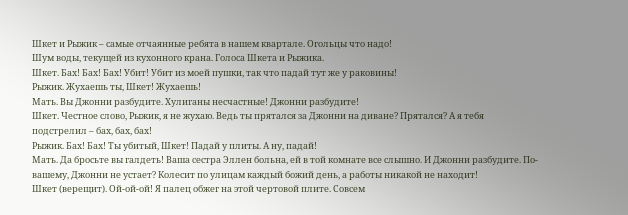Шкет и Рыжик – самые отчаянные ребята в нашем квартале. Огольцы что надо!
Шум воды, текущей из кухонного крана. Голоса Шкета и Рыжика.
Шкет. Бах! Бах! Бах! Убит! Убит из моей пушки, так что падай тут же у раковины!
Рыжик. Жухаешь ты, Шкет! Жухаешь!
Мать. Вы Джонни разбудите. Хулиганы несчастные! Джонни разбудите!
Шкет. Честное слово, Рыжик, я не жухаю. Ведь ты прятался за Джонни на диване? Прятался? А я тебя подстрелил – бах, бах, бах!
Рыжик. Бах! Бах! Ты убитый, Шкет! Падай у плиты. А ну, падай!
Мать. Да бросьте вы галдеть! Ваша сестра Эллен больна, ей в той комнате все слышно. И Джонни разбудите. По-вашему, Джонни не устает? Колесит по улицам каждый божий день, а работы никакой не находит!
Шкет (верещит). Ой-ой-ой! Я палец обжег на этой чертовой плите. Совсем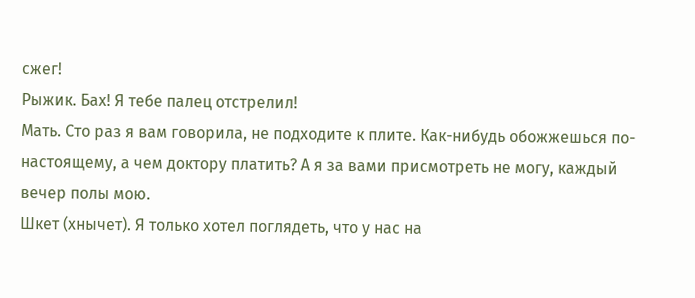сжег!
Рыжик. Бах! Я тебе палец отстрелил!
Мать. Сто раз я вам говорила, не подходите к плите. Как-нибудь обожжешься по-настоящему, а чем доктору платить? А я за вами присмотреть не могу, каждый вечер полы мою.
Шкет (хнычет). Я только хотел поглядеть, что у нас на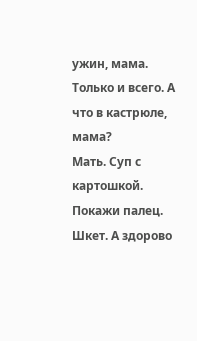ужин, мама. Только и всего. А что в кастрюле, мама?
Мать. Суп с картошкой. Покажи палец.
Шкет. А здорово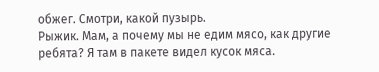обжег. Смотри, какой пузырь.
Рыжик. Мам, а почему мы не едим мясо, как другие ребята? Я там в пакете видел кусок мяса.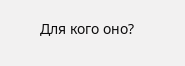Для кого оно?